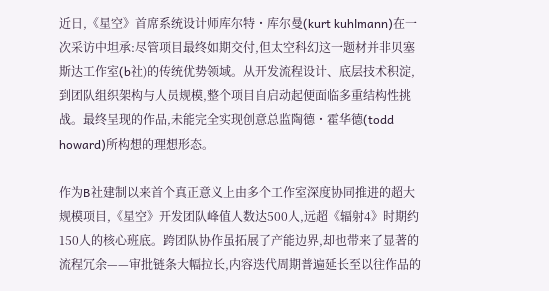近日,《星空》首席系统设计师库尔特・库尔曼(kurt kuhlmann)在一次采访中坦承:尽管项目最终如期交付,但太空科幻这一题材并非贝塞斯达工作室(b社)的传统优势领域。从开发流程设计、底层技术积淀,到团队组织架构与人员规模,整个项目自启动起便面临多重结构性挑战。最终呈现的作品,未能完全实现创意总监陶德・霍华德(todd howard)所构想的理想形态。

作为B社建制以来首个真正意义上由多个工作室深度协同推进的超大规模项目,《星空》开发团队峰值人数达500人,远超《辐射4》时期约150人的核心班底。跨团队协作虽拓展了产能边界,却也带来了显著的流程冗余——审批链条大幅拉长,内容迭代周期普遍延长至以往作品的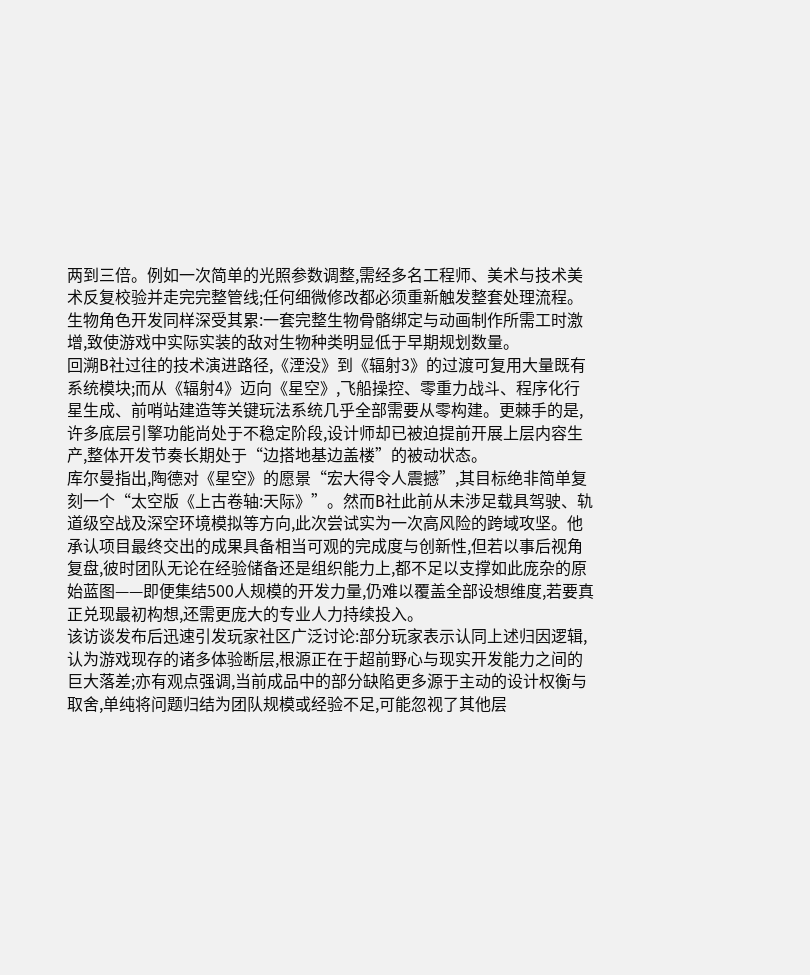两到三倍。例如一次简单的光照参数调整,需经多名工程师、美术与技术美术反复校验并走完完整管线;任何细微修改都必须重新触发整套处理流程。生物角色开发同样深受其累:一套完整生物骨骼绑定与动画制作所需工时激增,致使游戏中实际实装的敌对生物种类明显低于早期规划数量。
回溯B社过往的技术演进路径,《湮没》到《辐射3》的过渡可复用大量既有系统模块;而从《辐射4》迈向《星空》,飞船操控、零重力战斗、程序化行星生成、前哨站建造等关键玩法系统几乎全部需要从零构建。更棘手的是,许多底层引擎功能尚处于不稳定阶段,设计师却已被迫提前开展上层内容生产,整体开发节奏长期处于“边搭地基边盖楼”的被动状态。
库尔曼指出,陶德对《星空》的愿景“宏大得令人震撼”,其目标绝非简单复刻一个“太空版《上古卷轴:天际》”。然而B社此前从未涉足载具驾驶、轨道级空战及深空环境模拟等方向,此次尝试实为一次高风险的跨域攻坚。他承认项目最终交出的成果具备相当可观的完成度与创新性,但若以事后视角复盘,彼时团队无论在经验储备还是组织能力上,都不足以支撑如此庞杂的原始蓝图——即便集结500人规模的开发力量,仍难以覆盖全部设想维度,若要真正兑现最初构想,还需更庞大的专业人力持续投入。
该访谈发布后迅速引发玩家社区广泛讨论:部分玩家表示认同上述归因逻辑,认为游戏现存的诸多体验断层,根源正在于超前野心与现实开发能力之间的巨大落差;亦有观点强调,当前成品中的部分缺陷更多源于主动的设计权衡与取舍,单纯将问题归结为团队规模或经验不足,可能忽视了其他层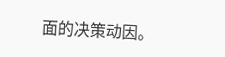面的决策动因。